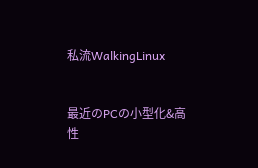私流WalkingLinux


最近のPCの小型化&高性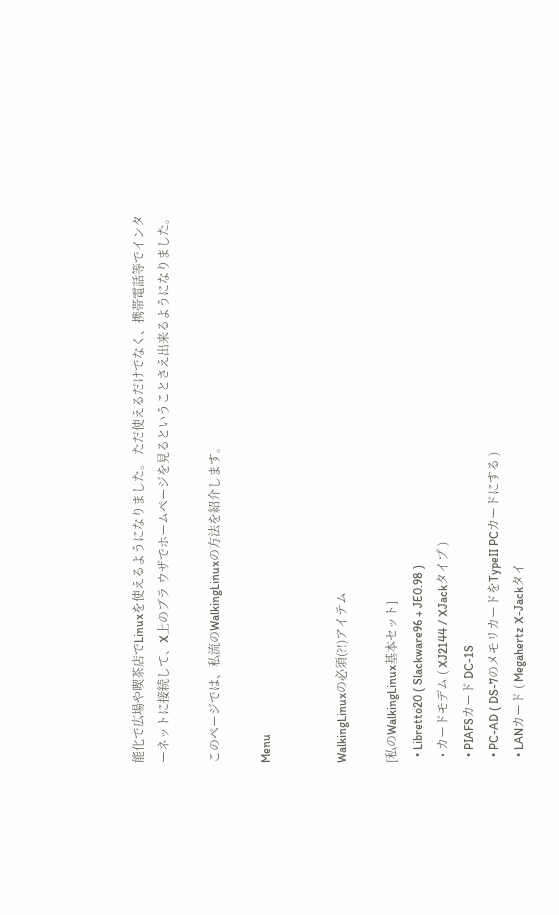能化で広場や喫茶店でLinuxを使えるようになりました。 ただ使えるだけでなく、携帯電話等でインターネットに接続して、X上のブラ ウザでホームページを見るということさえ出来るようになりました。

このページでは、私流のWalkingLinuxの方法を紹介します。

Menu


WalkingLinuxの必須(?!)アイテム

[私のWalkingLinux基本セット]
  • Libretto20 ( Slackware96 + JE0.98 )
  • カードモデム ( XJ2144 / XJackタイプ )
  • PIAFSカード DC-1S
  • PC-AD ( DS-7のメモリカードをTypeII PCカードにする )
  • LANカード ( Megahertz X-Jackタイ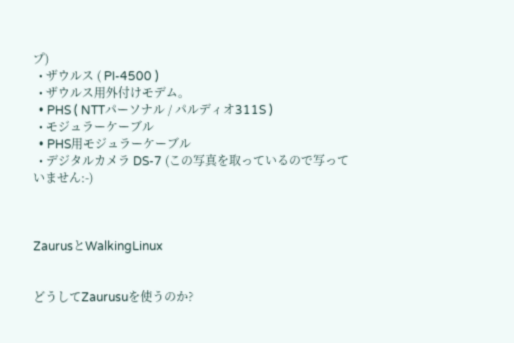プ)
  • ザウルス ( PI-4500 )
  • ザウルス用外付けモデム。
  • PHS ( NTTパーソナル / パルディオ311S )
  • モジュラーケーブル
  • PHS用モジュラーケーブル
  • デジタルカメラ DS-7 (この写真を取っているので写っていません:-)



ZaurusとWalkingLinux


どうしてZaurusuを使うのか?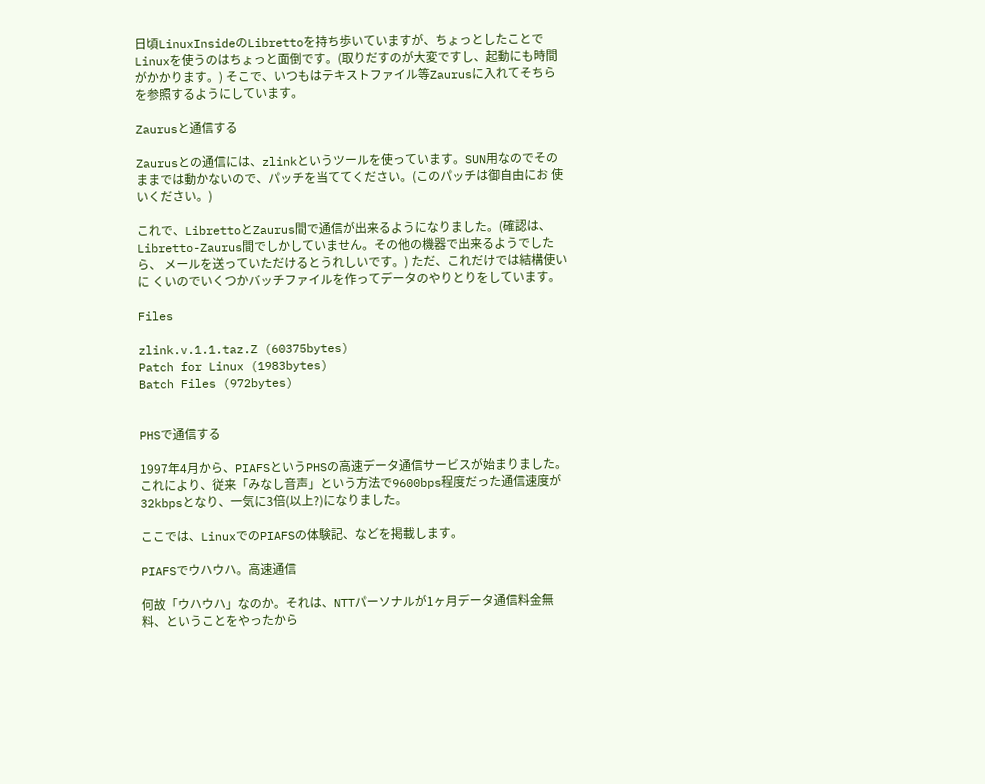日頃LinuxInsideのLibrettoを持ち歩いていますが、ちょっとしたことで Linuxを使うのはちょっと面倒です。(取りだすのが大変ですし、起動にも時間 がかかります。) そこで、いつもはテキストファイル等Zaurusに入れてそちら を参照するようにしています。

Zaurusと通信する

Zaurusとの通信には、zlinkというツールを使っています。SUN用なのでその ままでは動かないので、パッチを当ててください。(このパッチは御自由にお 使いください。)

これで、LibrettoとZaurus間で通信が出来るようになりました。(確認は、 Libretto-Zaurus間でしかしていません。その他の機器で出来るようでしたら、 メールを送っていただけるとうれしいです。) ただ、これだけでは結構使いに くいのでいくつかバッチファイルを作ってデータのやりとりをしています。

Files

zlink.v.1.1.taz.Z (60375bytes)
Patch for Linux (1983bytes)
Batch Files (972bytes)


PHSで通信する

1997年4月から、PIAFSというPHSの高速データ通信サービスが始まりました。 これにより、従来「みなし音声」という方法で9600bps程度だった通信速度が 32kbpsとなり、一気に3倍(以上?)になりました。

ここでは、LinuxでのPIAFSの体験記、などを掲載します。

PIAFSでウハウハ。高速通信

何故「ウハウハ」なのか。それは、NTTパーソナルが1ヶ月データ通信料金無 料、ということをやったから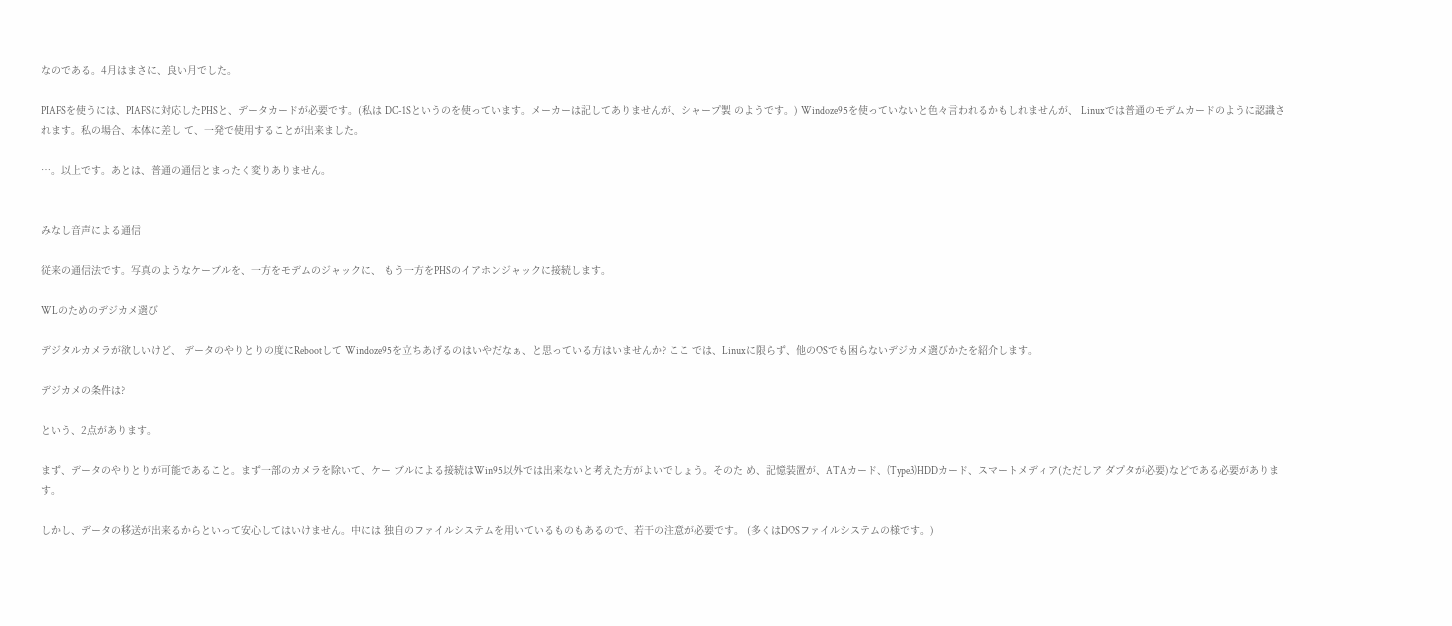なのである。4月はまさに、良い月でした。

PIAFSを使うには、PIAFSに対応したPHSと、データカードが必要です。(私は DC-1Sというのを使っています。メーカーは記してありませんが、シャープ製 のようです。) Windoze95を使っていないと色々言われるかもしれませんが、 Linuxでは普通のモデムカードのように認識されます。私の場合、本体に差し て、一発で使用することが出来ました。

…。以上です。あとは、普通の通信とまったく変りありません。


みなし音声による通信

従来の通信法です。写真のようなケーブルを、一方をモデムのジャックに、 もう一方をPHSのイアホンジャックに接続します。

WLのためのデジカメ選び

デジタルカメラが欲しいけど、 データのやりとりの度にRebootして Windoze95を立ちあげるのはいやだなぁ、と思っている方はいませんか? ここ では、Linuxに限らず、他のOSでも困らないデジカメ選びかたを紹介します。

デジカメの条件は?

という、2点があります。

まず、データのやりとりが可能であること。まず一部のカメラを除いて、ケー ブルによる接続はWin95以外では出来ないと考えた方がよいでしょう。そのた め、記憶装置が、ATAカード、(Type3)HDDカード、スマートメディア(ただしア ダプタが必要)などである必要があります。

しかし、データの移送が出来るからといって安心してはいけません。中には 独自のファイルシステムを用いているものもあるので、若干の注意が必要です。 (多くはDOSファイルシステムの様です。)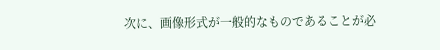次に、画像形式が一般的なものであることが必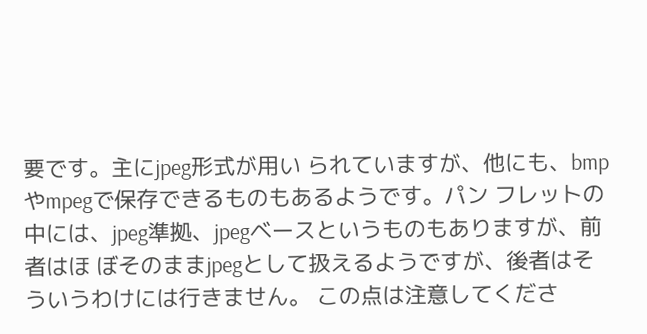要です。主にjpeg形式が用い られていますが、他にも、bmpやmpegで保存できるものもあるようです。パン フレットの中には、jpeg準拠、jpegベースというものもありますが、前者はほ ぼそのままjpegとして扱えるようですが、後者はそういうわけには行きません。 この点は注意してくださ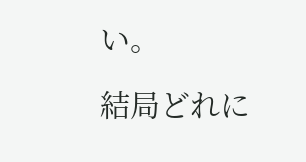い。

結局どれに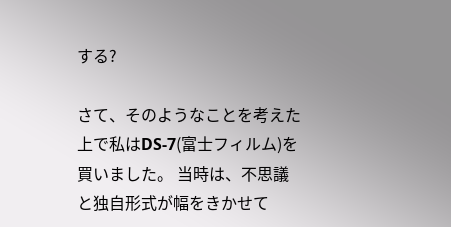する?

さて、そのようなことを考えた上で私はDS-7(富士フィルム)を買いました。 当時は、不思議と独自形式が幅をきかせて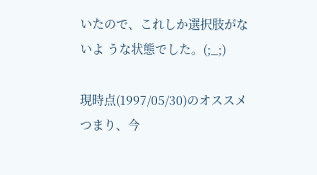いたので、これしか選択肢がないよ うな状態でした。(;_;)

現時点(1997/05/30)のオススメつまり、今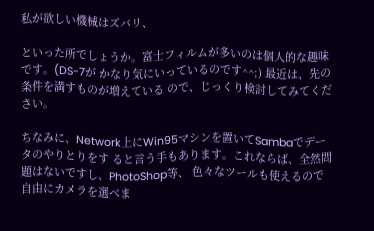私が欲しい機械はズバリ、

といった所でしょうか。富士フィルムが多いのは個人的な趣味です。(DS-7が かなり気にいっているのです^^;) 最近は、先の条件を満すものが増えている ので、じっくり検討してみてください。

ちなみに、Network上にWin95マシンを置いてSambaでデータのやりとりをす ると言う手もあります。これならば、全然問題はないですし、PhotoShop等、 色々なツールも使えるので自由にカメラを選べま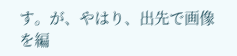す。が、やはり、出先で画像 を編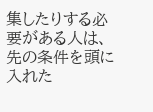集したりする必要がある人は、先の条件を頭に入れた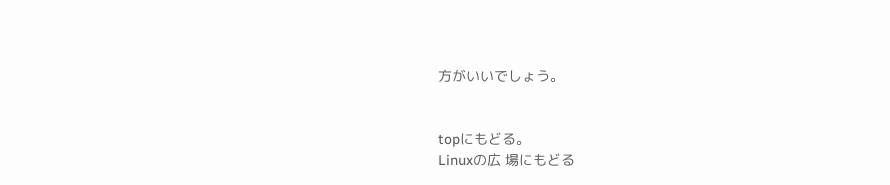方がいいでしょう。


topにもどる。
Linuxの広 場にもどる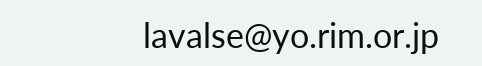lavalse@yo.rim.or.jp